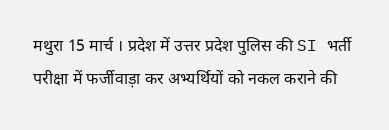मथुरा 15 मार्च । प्रदेश में उत्तर प्रदेश पुलिस की SI भर्ती परीक्षा में फर्जीवाड़ा कर अभ्यर्थियों को नकल कराने की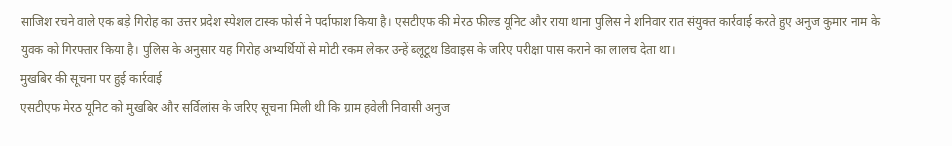साजिश रचने वाले एक बड़े गिरोह का उत्तर प्रदेश स्पेशल टास्क फोर्स ने पर्दाफाश किया है। एसटीएफ की मेरठ फील्ड यूनिट और राया थाना पुलिस ने शनिवार रात संयुक्त कार्रवाई करते हुए अनुज कुमार नाम के युवक को गिरफ्तार किया है। पुलिस के अनुसार यह गिरोह अभ्यर्थियों से मोटी रकम लेकर उन्हें ब्लूटूथ डिवाइस के जरिए परीक्षा पास कराने का लालच देता था।
मुखबिर की सूचना पर हुई कार्रवाई
एसटीएफ मेरठ यूनिट को मुखबिर और सर्विलांस के जरिए सूचना मिली थी कि ग्राम हवेली निवासी अनुज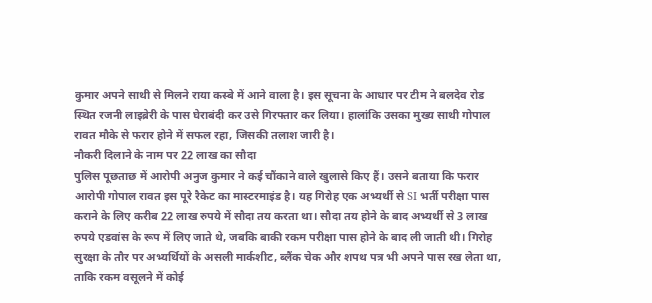कुमार अपने साथी से मिलने राया कस्बे में आने वाला है। इस सूचना के आधार पर टीम ने बलदेव रोड स्थित रजनी लाइब्रेरी के पास घेराबंदी कर उसे गिरफ्तार कर लिया। हालांकि उसका मुख्य साथी गोपाल रावत मौके से फरार होने में सफल रहा, जिसकी तलाश जारी है।
नौकरी दिलाने के नाम पर 22 लाख का सौदा
पुलिस पूछताछ में आरोपी अनुज कुमार ने कई चौंकाने वाले खुलासे किए हैं। उसने बताया कि फरार आरोपी गोपाल रावत इस पूरे रैकेट का मास्टरमाइंड है। यह गिरोह एक अभ्यर्थी से SI भर्ती परीक्षा पास कराने के लिए करीब 22 लाख रुपये में सौदा तय करता था। सौदा तय होने के बाद अभ्यर्थी से 3 लाख रुपये एडवांस के रूप में लिए जाते थे, जबकि बाकी रकम परीक्षा पास होने के बाद ली जाती थी। गिरोह सुरक्षा के तौर पर अभ्यर्थियों के असली मार्कशीट, ब्लैंक चेक और शपथ पत्र भी अपने पास रख लेता था, ताकि रकम वसूलने में कोई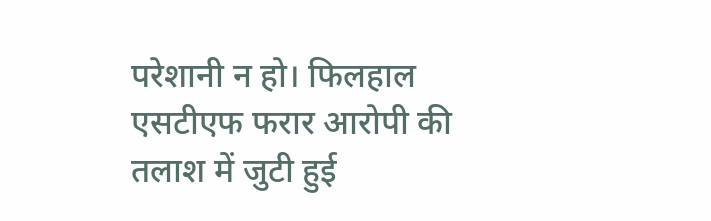परेशानी न हो। फिलहाल एसटीएफ फरार आरोपी की तलाश में जुटी हुई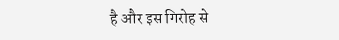है और इस गिरोह से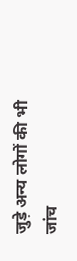जुड़े अन्य लोगों की भी जांच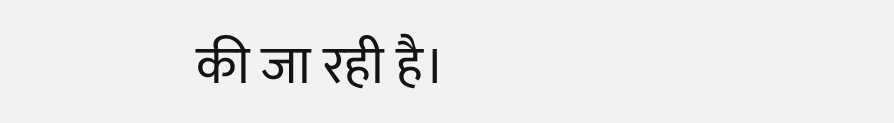की जा रही है।